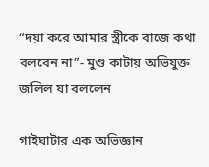“দয়া করে আমার স্ত্রীকে বাজে কথা বলবেন না”- মুণ্ড কাটায় অভিযুক্ত জলিল যা বললেন

গাইঘাটার এক অভিজ্ঞান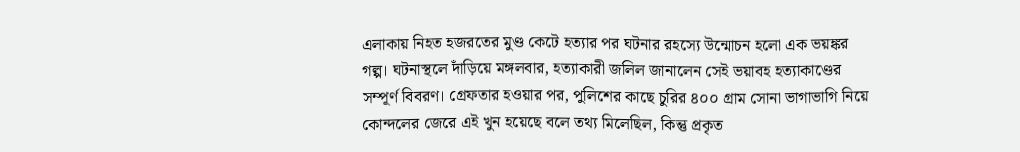এলাকায় নিহত হজরতের মুণ্ড কেটে হত্যার পর ঘটনার রহস্যে উন্মোচন হলো এক ভয়ঙ্কর গল্প। ঘটনাস্থলে দাঁড়িয়ে মঙ্গলবার, হত্যাকারী জলিল জানালেন সেই ভয়াবহ হত্যাকাণ্ডের সম্পূর্ণ বিবরণ। গ্রেফতার হওয়ার পর, পুলিশের কাছে চুরির ৪০০ গ্রাম সোনা ভাগাভাগি নিয়ে কোন্দলের জেরে এই খুন হয়েছে বলে তথ্য মিলেছিল, কিন্তু প্রকৃত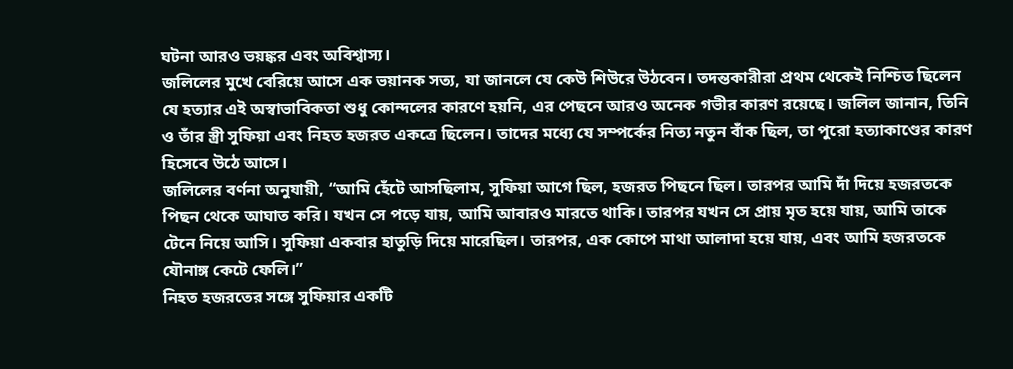ঘটনা আরও ভয়ঙ্কর এবং অবিশ্বাস্য।
জলিলের মুখে বেরিয়ে আসে এক ভয়ানক সত্য, যা জানলে যে কেউ শিউরে উঠবেন। তদন্তকারীরা প্রথম থেকেই নিশ্চিত ছিলেন যে হত্যার এই অস্বাভাবিকতা শুধু কোন্দলের কারণে হয়নি, এর পেছনে আরও অনেক গভীর কারণ রয়েছে। জলিল জানান, তিনি ও তাঁর স্ত্রী সুফিয়া এবং নিহত হজরত একত্রে ছিলেন। তাদের মধ্যে যে সম্পর্কের নিত্য নতুন বাঁক ছিল, তা পুরো হত্যাকাণ্ডের কারণ হিসেবে উঠে আসে।
জলিলের বর্ণনা অনুযায়ী, “আমি হেঁটে আসছিলাম, সুফিয়া আগে ছিল, হজরত পিছনে ছিল। তারপর আমি দাঁ দিয়ে হজরতকে পিছন থেকে আঘাত করি। যখন সে পড়ে যায়, আমি আবারও মারতে থাকি। তারপর যখন সে প্রায় মৃত হয়ে যায়, আমি তাকে টেনে নিয়ে আসি। সুফিয়া একবার হাতুড়ি দিয়ে মারেছিল। তারপর, এক কোপে মাথা আলাদা হয়ে যায়, এবং আমি হজরতকে যৌনাঙ্গ কেটে ফেলি।”
নিহত হজরতের সঙ্গে সুফিয়ার একটি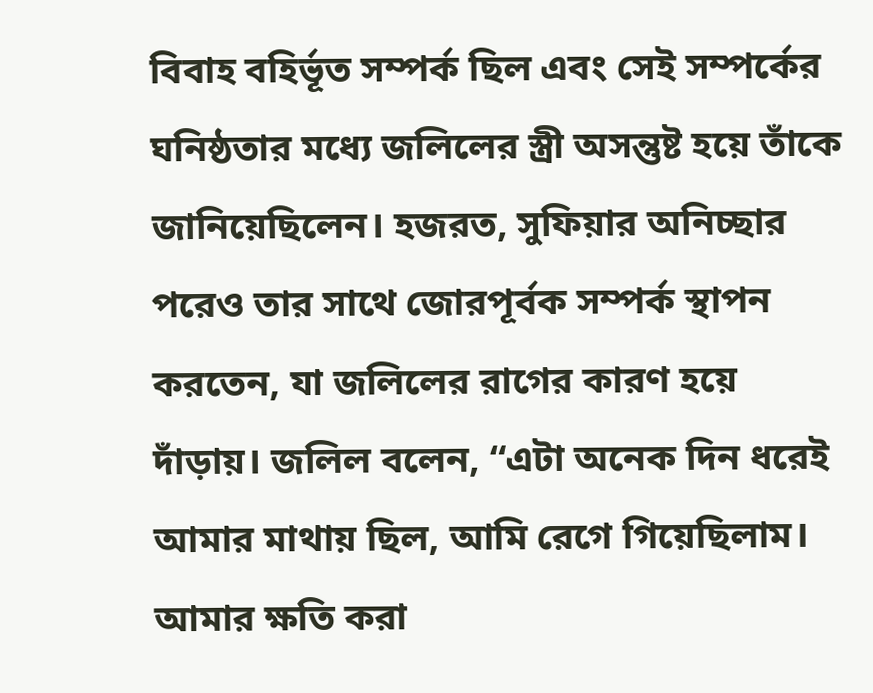বিবাহ বহির্ভূত সম্পর্ক ছিল এবং সেই সম্পর্কের ঘনিষ্ঠতার মধ্যে জলিলের স্ত্রী অসন্তুষ্ট হয়ে তাঁকে জানিয়েছিলেন। হজরত, সুফিয়ার অনিচ্ছার পরেও তার সাথে জোরপূর্বক সম্পর্ক স্থাপন করতেন, যা জলিলের রাগের কারণ হয়ে দাঁড়ায়। জলিল বলেন, “এটা অনেক দিন ধরেই আমার মাথায় ছিল, আমি রেগে গিয়েছিলাম। আমার ক্ষতি করা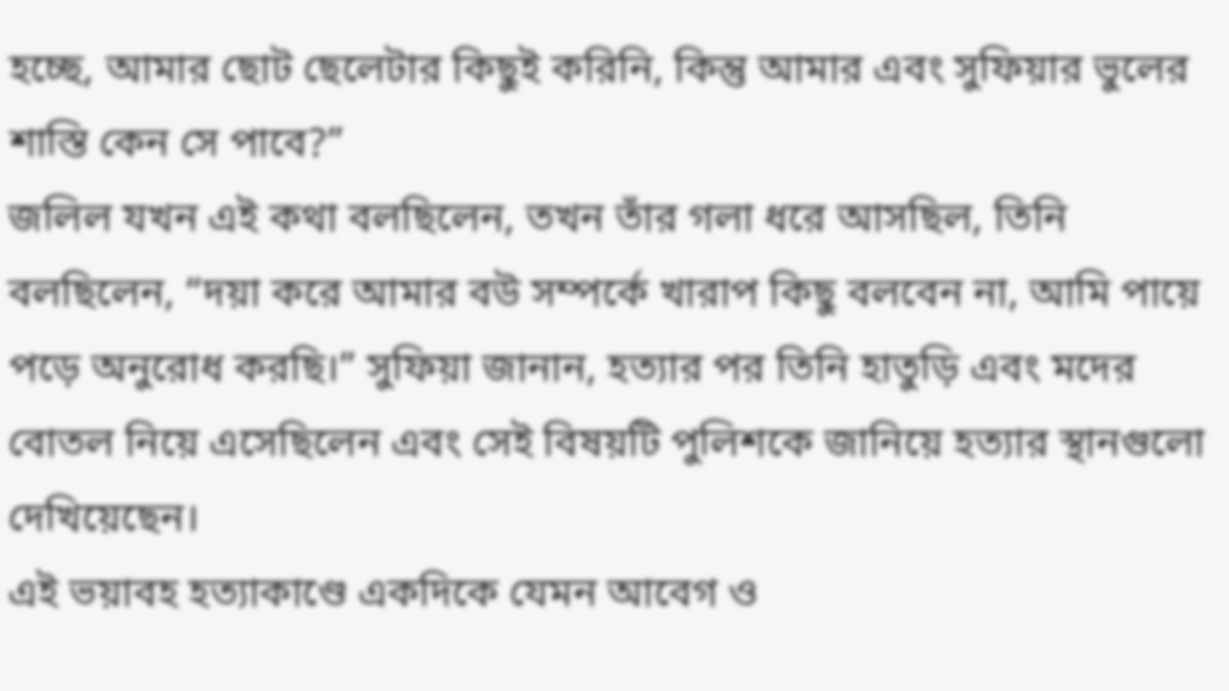হচ্ছে, আমার ছোট ছেলেটার কিছুই করিনি, কিন্তু আমার এবং সুফিয়ার ভুলের শাস্তি কেন সে পাবে?”
জলিল যখন এই কথা বলছিলেন, তখন তাঁর গলা ধরে আসছিল, তিনি বলছিলেন, “দয়া করে আমার বউ সম্পর্কে খারাপ কিছু বলবেন না, আমি পায়ে পড়ে অনুরোধ করছি।” সুফিয়া জানান, হত্যার পর তিনি হাতুড়ি এবং মদের বোতল নিয়ে এসেছিলেন এবং সেই বিষয়টি পুলিশকে জানিয়ে হত্যার স্থানগুলো দেখিয়েছেন।
এই ভয়াবহ হত্যাকাণ্ডে একদিকে যেমন আবেগ ও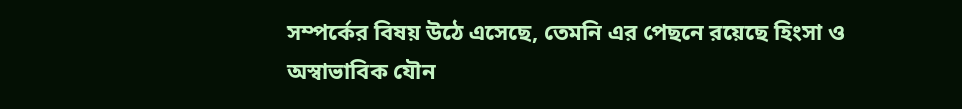সম্পর্কের বিষয় উঠে এসেছে, তেমনি এর পেছনে রয়েছে হিংসা ও অস্বাভাবিক যৌন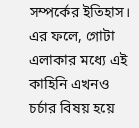সম্পর্কের ইতিহাস। এর ফলে, গোটা এলাকার মধ্যে এই কাহিনি এখনও চর্চার বিষয় হয়ে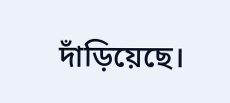দাঁড়িয়েছে।